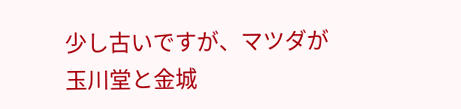少し古いですが、マツダが玉川堂と金城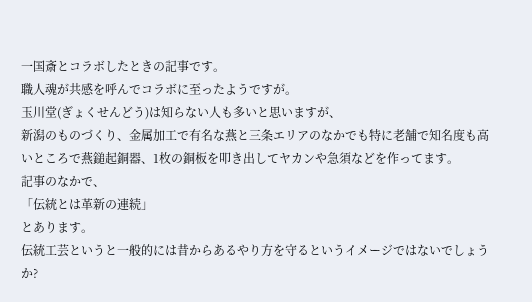一国斎とコラボしたときの記事です。
職人魂が共感を呼んでコラボに至ったようですが。
玉川堂(ぎょくせんどう)は知らない人も多いと思いますが、
新潟のものづくり、金属加工で有名な燕と三条エリアのなかでも特に老舗で知名度も高いところで燕鎚起銅器、1枚の銅板を叩き出してヤカンや急須などを作ってます。
記事のなかで、
「伝統とは革新の連続」
とあります。
伝統工芸というと一般的には昔からあるやり方を守るというイメージではないでしょうか?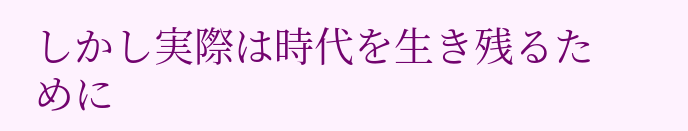しかし実際は時代を生き残るために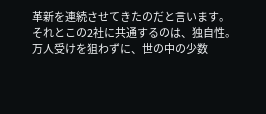革新を連続させてきたのだと言います。
それとこの2社に共通するのは、独自性。
万人受けを狙わずに、世の中の少数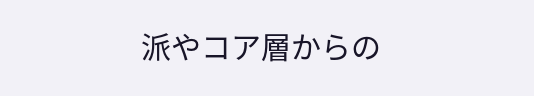派やコア層からの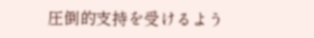圧倒的支持を受けるよう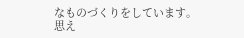なものづくりをしています。
思え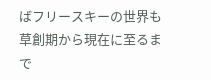ばフリースキーの世界も草創期から現在に至るまで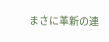まさに革新の連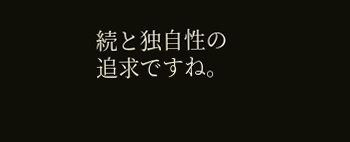続と独自性の追求ですね。